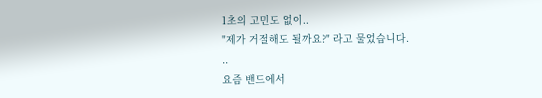1초의 고민도 없이..
"제가 거절해도 될까요?" 라고 물었습니다.
..
요즘 밴드에서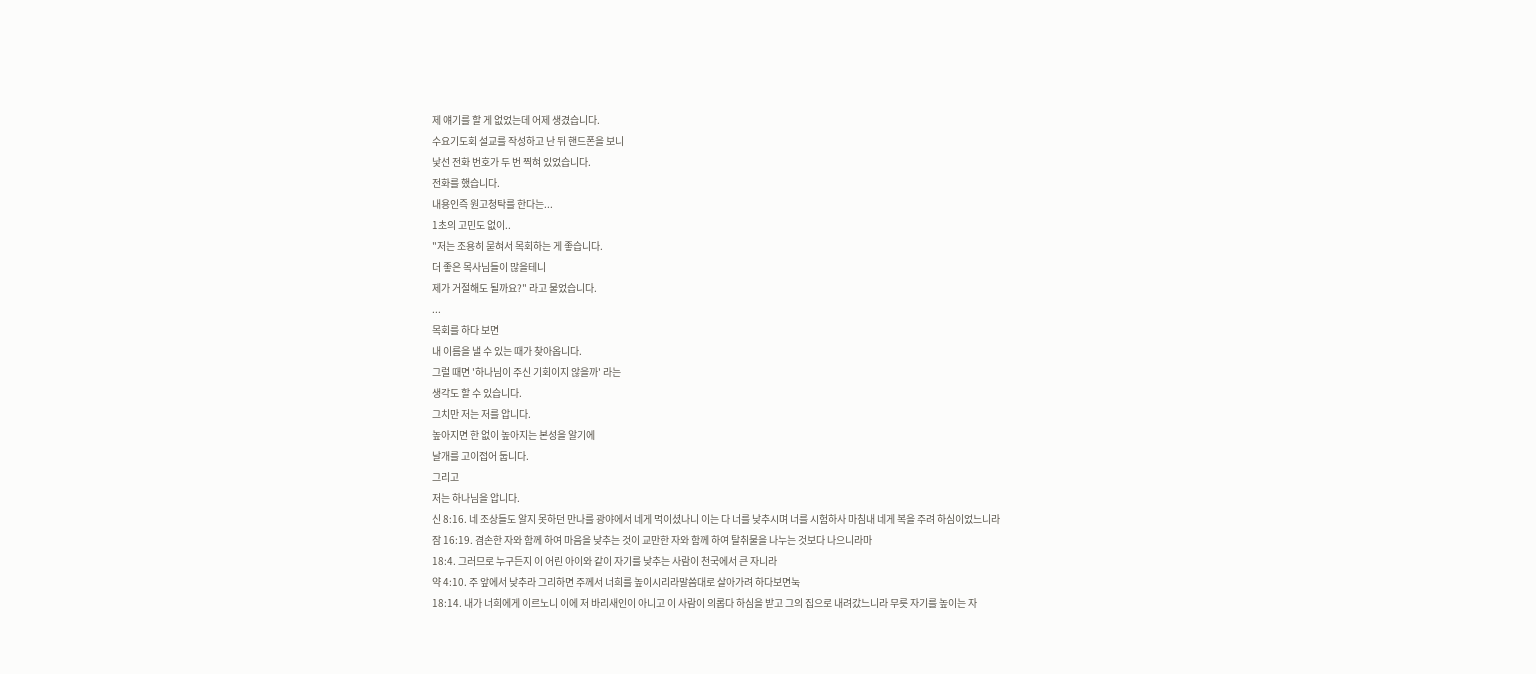제 얘기를 할 게 없었는데 어제 생겼습니다.
수요기도회 설교를 작성하고 난 뒤 핸드폰을 보니
낯선 전화 번호가 두 번 찍혀 있었습니다.
전화를 했습니다.
내용인즉 원고청탁를 한다는...
1초의 고민도 없이..
"저는 조용히 묻혀서 목회하는 게 좋습니다.
더 좋은 목사님들이 많을테니
제가 거절해도 될까요?" 라고 물었습니다.
...
목회를 하다 보면
내 이름을 낼 수 있는 때가 찾아옵니다.
그럴 때면 '하나님이 주신 기회이지 않을까' 라는
생각도 할 수 있습니다.
그치만 저는 저를 압니다.
높아지면 한 없이 높아지는 본성을 알기에
날개를 고이접어 둡니다.
그리고
저는 하나님을 압니다.
신 8:16. 네 조상들도 알지 못하던 만나를 광야에서 네게 먹이셨나니 이는 다 너를 낮추시며 너를 시험하사 마침내 네게 복을 주려 하심이었느니라
잠 16:19. 겸손한 자와 함께 하여 마음을 낮추는 것이 교만한 자와 함께 하여 탈취물을 나누는 것보다 나으니라마
18:4. 그러므로 누구든지 이 어린 아이와 같이 자기를 낮추는 사람이 천국에서 큰 자니라
약 4:10. 주 앞에서 낮추라 그리하면 주께서 너희를 높이시리라말씀대로 살아가려 하다보면눅
18:14. 내가 너희에게 이르노니 이에 저 바리새인이 아니고 이 사람이 의롭다 하심을 받고 그의 집으로 내려갔느니라 무릇 자기를 높이는 자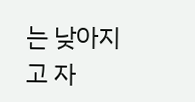는 낮아지고 자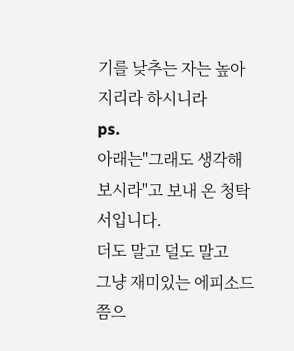기를 낮추는 자는 높아지리라 하시니라
ps.
아래는"그래도 생각해 보시라"고 보내 온 청탁서입니다.
더도 말고 덜도 말고
그냥 재미있는 에피소드 쯤으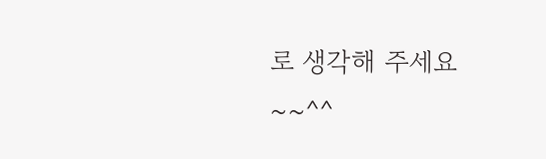로 생각해 주세요~~^^